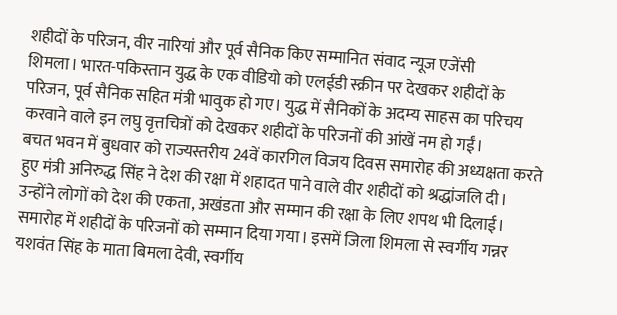शहीदों के परिजन, वीर नारियां और पूर्व सैनिक किए सम्मानित संवाद न्यूज एजेंसी
शिमला। भारत-पकिस्तान युद्ध के एक वीडियो को एलईडी स्क्रीन पर देखकर शहीदों के परिजन, पूर्व सैनिक सहित मंत्री भावुक हो गए। युद्ध में सैनिकों के अदम्य साहस का परिचय करवाने वाले इन लघु वृत्तचित्रों को देखकर शहीदों के परिजनों की आंखें नम हो गईं।
बचत भवन में बुधवार को राज्यस्तरीय 24वें कारगिल विजय दिवस समारोह की अध्यक्षता करते हुए मंत्री अनिरुद्ध सिंह ने देश की रक्षा में शहादत पाने वाले वीर शहीदों को श्रद्धांजलि दी। उन्होंने लोगों को देश की एकता, अखंडता और सम्मान की रक्षा के लिए शपथ भी दिलाई। समारोह में शहीदों के परिजनों को सम्मान दिया गया। इसमें जिला शिमला से स्वर्गीय गन्नर यशवंत सिंह के माता बिमला देवी, स्वर्गीय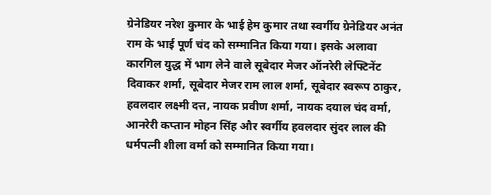ग्रेनेडियर नरेश कुमार के भाई हेम कुमार तथा स्वर्गीय ग्रेनेडियर अनंत राम के भाई पूर्ण चंद को सम्मानित किया गया। इसके अलावा कारगिल युद्ध में भाग लेने वाले सूबेदार मेजर ऑनरेरी लेफ्टिनेंट दिवाकर शर्मा, सूबेदार मेजर राम लाल शर्मा, सूबेदार स्वरूप ठाकुर, हवलदार लक्ष्मी दत्त, नायक प्रवीण शर्मा, नायक दयाल चंद वर्मा, आनरेरी कप्तान मोहन सिंह और स्वर्गीय हवलदार सुंदर लाल की धर्मपत्नी शीला वर्मा को सम्मानित किया गया।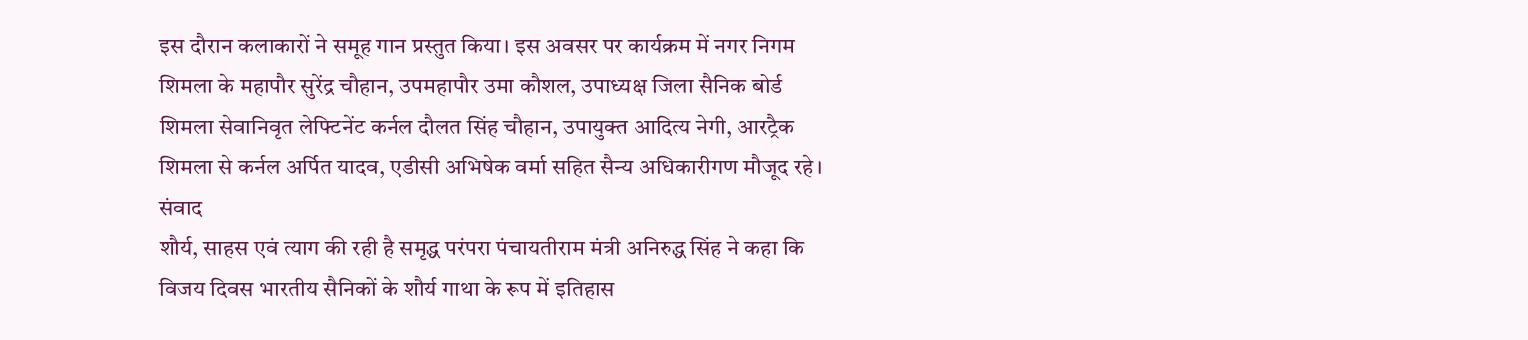इस दौरान कलाकारों ने समूह गान प्रस्तुत किया। इस अवसर पर कार्यक्रम में नगर निगम शिमला के महापौर सुरेंद्र चौहान, उपमहापौर उमा कौशल, उपाध्यक्ष जिला सैनिक बोर्ड शिमला सेवानिवृत लेफ्टिनेंट कर्नल दौलत सिंह चौहान, उपायुक्त आदित्य नेगी, आरट्रैक शिमला से कर्नल अर्पित यादव, एडीसी अभिषेक वर्मा सहित सैन्य अधिकारीगण मौजूद रहे। संवाद
शौर्य, साहस एवं त्याग की रही है समृद्ध परंपरा पंचायतीराम मंत्री अनिरुद्ध सिंह ने कहा कि विजय दिवस भारतीय सैनिकों के शौर्य गाथा के रूप में इतिहास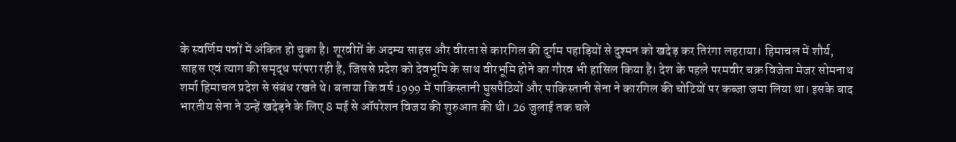के स्वर्णिम पन्नों में अंकित हो चुका है। शूरवीरों के अदम्य साहस और वीरता से कारगिल की दुर्गम पहाड़ियों से दुश्मन को खदेड़ कर तिरंगा लहराया। हिमाचल में शौर्य, साहस एवं त्याग की समृद्ध परंपरा रही है, जिससे प्रदेश को देवभूमि के साथ वीरभूमि होने का गौरव भी हासिल किया है। देश के पहले परमवीर चक्र विजेता मेजर सोमनाथ शर्मा हिमाचल प्रदेश से संबंध रखते थे। बताया कि वर्ष 1999 में पाकिस्तानी घुसपैठियों और पाकिस्तानी सेना ने कारगिल की चोटियों पर कब्जा जमा लिया था। इसके बाद भारतीय सेना ने उन्हें खदेड़ने के लिए 8 मई से ऑपरेशन विजय की शुरुआत की थी। 26 जुलाई तक चले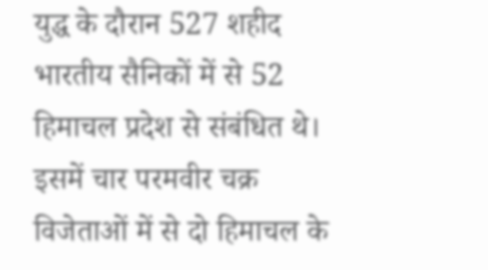युद्ध के दौरान 527 शहीद भारतीय सैनिकों में से 52 हिमाचल प्रदेश से संबंधित थे। इसमें चार परमवीर चक्र विजेताओं में से दो हिमाचल के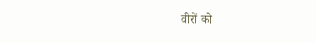वीरों को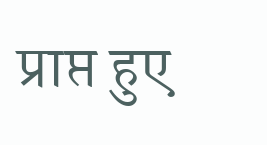प्राप्त हुए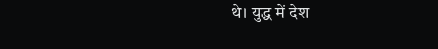थे। युद्ध में देश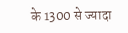के 1300 से ज्यादा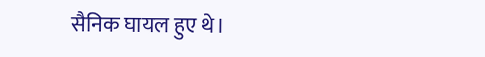सैनिक घायल हुए थे।